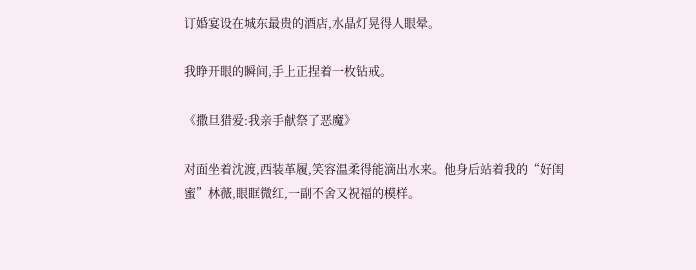订婚宴设在城东最贵的酒店,水晶灯晃得人眼晕。

我睁开眼的瞬间,手上正捏着一枚钻戒。

《撒旦猎爱:我亲手献祭了恶魔》

对面坐着沈渡,西装革履,笑容温柔得能滴出水来。他身后站着我的“好闺蜜”林薇,眼眶微红,一副不舍又祝福的模样。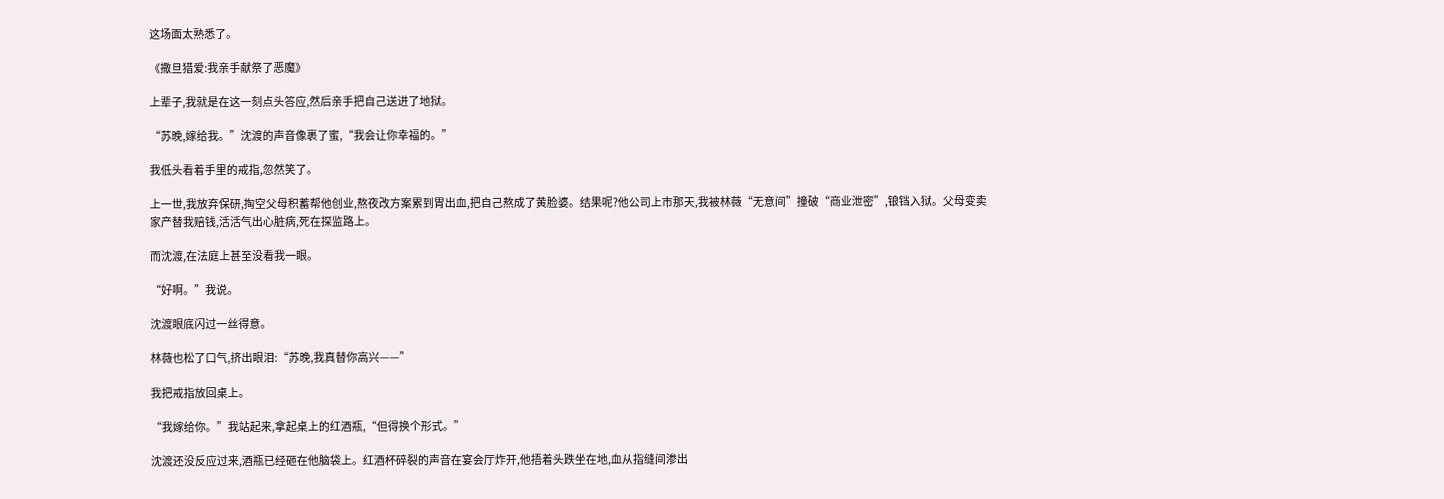这场面太熟悉了。

《撒旦猎爱:我亲手献祭了恶魔》

上辈子,我就是在这一刻点头答应,然后亲手把自己送进了地狱。

“苏晚,嫁给我。”沈渡的声音像裹了蜜,“我会让你幸福的。”

我低头看着手里的戒指,忽然笑了。

上一世,我放弃保研,掏空父母积蓄帮他创业,熬夜改方案累到胃出血,把自己熬成了黄脸婆。结果呢?他公司上市那天,我被林薇“无意间”撞破“商业泄密”,锒铛入狱。父母变卖家产替我赔钱,活活气出心脏病,死在探监路上。

而沈渡,在法庭上甚至没看我一眼。

“好啊。”我说。

沈渡眼底闪过一丝得意。

林薇也松了口气,挤出眼泪:“苏晚,我真替你高兴——”

我把戒指放回桌上。

“我嫁给你。”我站起来,拿起桌上的红酒瓶,“但得换个形式。”

沈渡还没反应过来,酒瓶已经砸在他脑袋上。红酒杯碎裂的声音在宴会厅炸开,他捂着头跌坐在地,血从指缝间渗出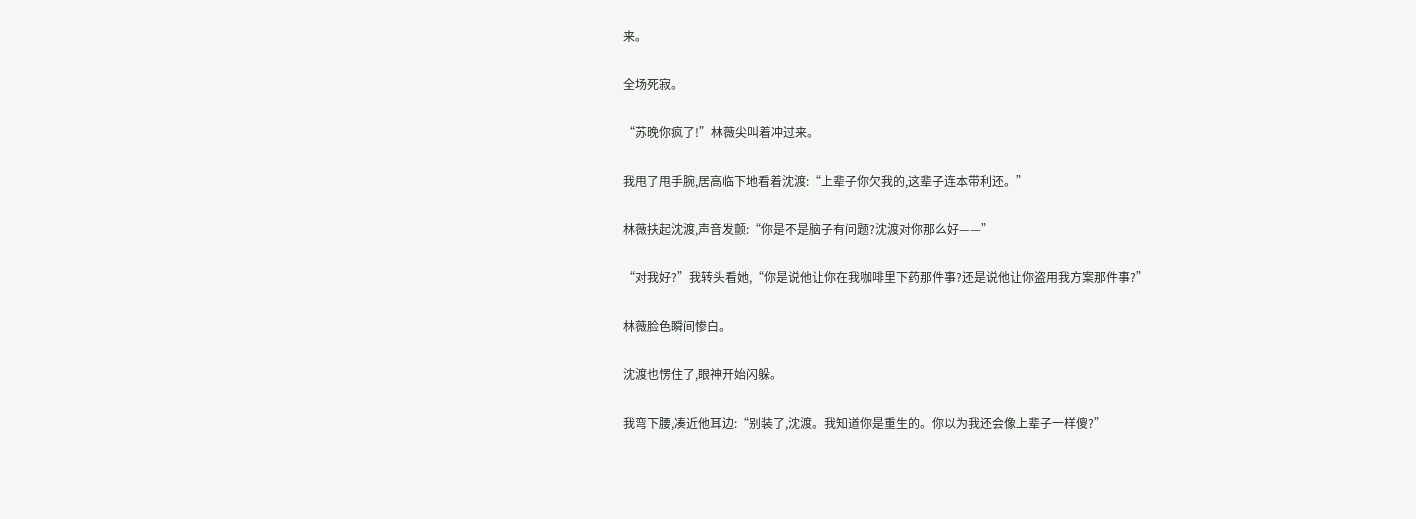来。

全场死寂。

“苏晚你疯了!”林薇尖叫着冲过来。

我甩了甩手腕,居高临下地看着沈渡:“上辈子你欠我的,这辈子连本带利还。”

林薇扶起沈渡,声音发颤:“你是不是脑子有问题?沈渡对你那么好——”

“对我好?”我转头看她,“你是说他让你在我咖啡里下药那件事?还是说他让你盗用我方案那件事?”

林薇脸色瞬间惨白。

沈渡也愣住了,眼神开始闪躲。

我弯下腰,凑近他耳边:“别装了,沈渡。我知道你是重生的。你以为我还会像上辈子一样傻?”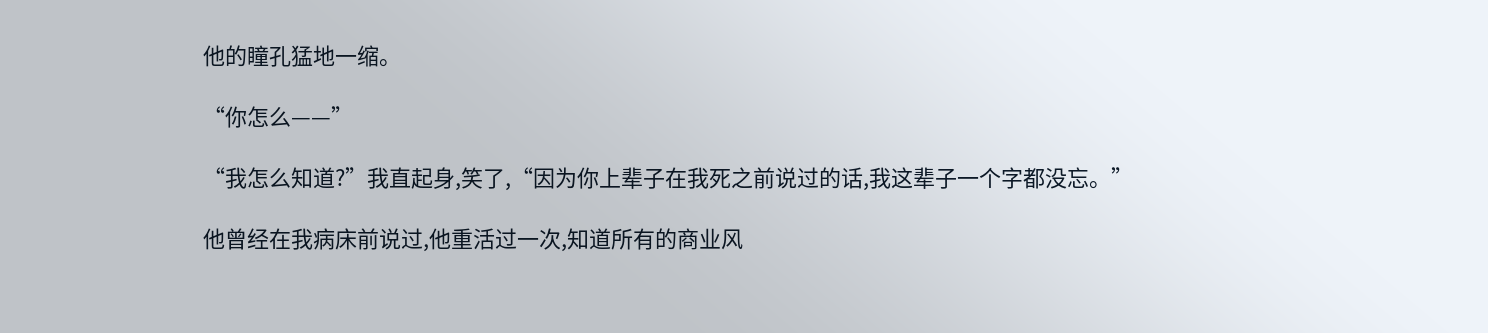他的瞳孔猛地一缩。

“你怎么——”

“我怎么知道?”我直起身,笑了,“因为你上辈子在我死之前说过的话,我这辈子一个字都没忘。”

他曾经在我病床前说过,他重活过一次,知道所有的商业风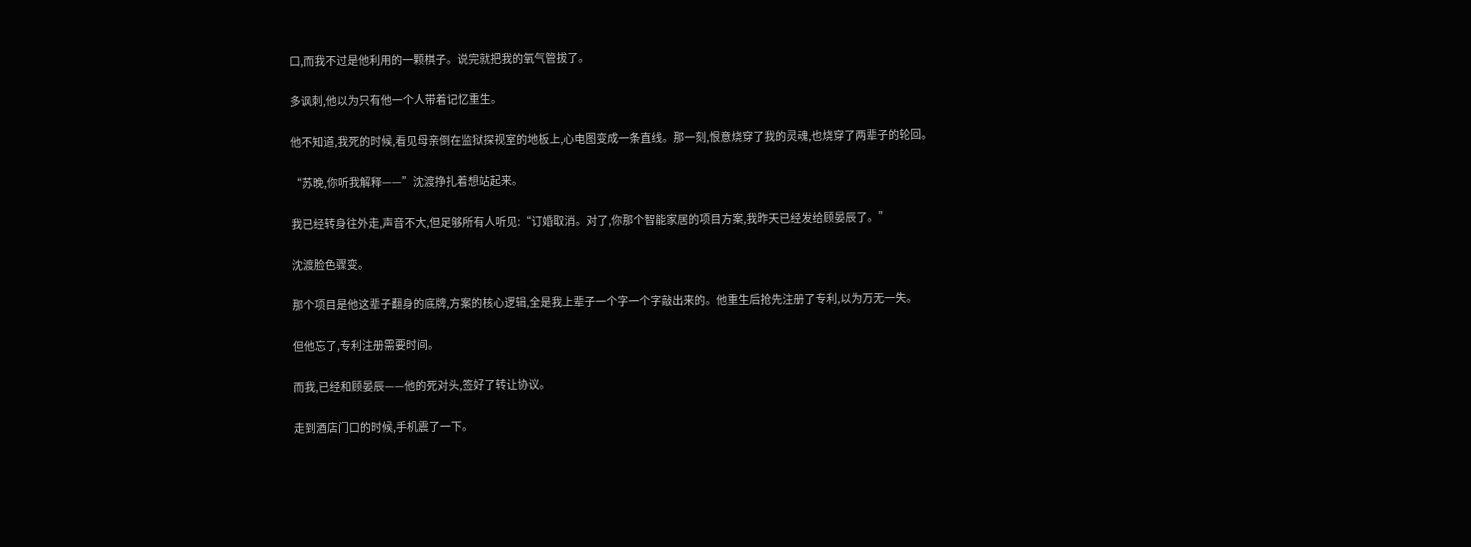口,而我不过是他利用的一颗棋子。说完就把我的氧气管拔了。

多讽刺,他以为只有他一个人带着记忆重生。

他不知道,我死的时候,看见母亲倒在监狱探视室的地板上,心电图变成一条直线。那一刻,恨意烧穿了我的灵魂,也烧穿了两辈子的轮回。

“苏晚,你听我解释——”沈渡挣扎着想站起来。

我已经转身往外走,声音不大,但足够所有人听见:“订婚取消。对了,你那个智能家居的项目方案,我昨天已经发给顾晏辰了。”

沈渡脸色骤变。

那个项目是他这辈子翻身的底牌,方案的核心逻辑,全是我上辈子一个字一个字敲出来的。他重生后抢先注册了专利,以为万无一失。

但他忘了,专利注册需要时间。

而我,已经和顾晏辰——他的死对头,签好了转让协议。

走到酒店门口的时候,手机震了一下。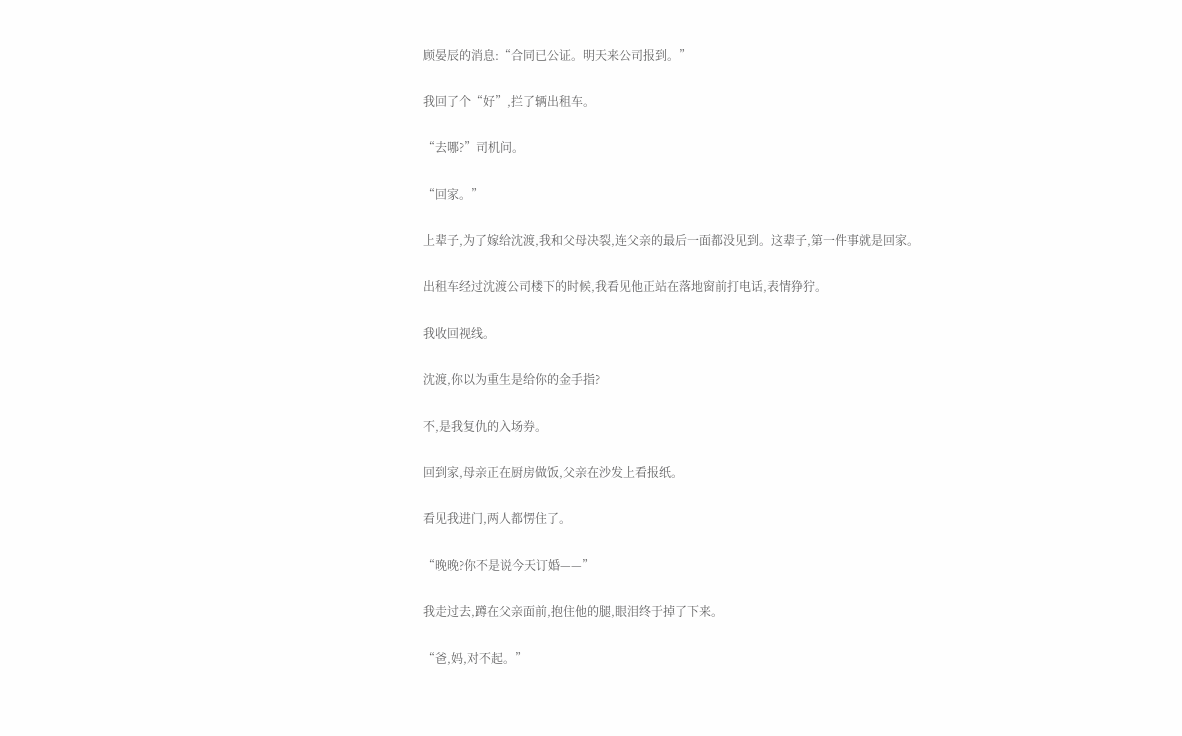顾晏辰的消息:“合同已公证。明天来公司报到。”

我回了个“好”,拦了辆出租车。

“去哪?”司机问。

“回家。”

上辈子,为了嫁给沈渡,我和父母决裂,连父亲的最后一面都没见到。这辈子,第一件事就是回家。

出租车经过沈渡公司楼下的时候,我看见他正站在落地窗前打电话,表情狰狞。

我收回视线。

沈渡,你以为重生是给你的金手指?

不,是我复仇的入场券。

回到家,母亲正在厨房做饭,父亲在沙发上看报纸。

看见我进门,两人都愣住了。

“晚晚?你不是说今天订婚——”

我走过去,蹲在父亲面前,抱住他的腿,眼泪终于掉了下来。

“爸,妈,对不起。”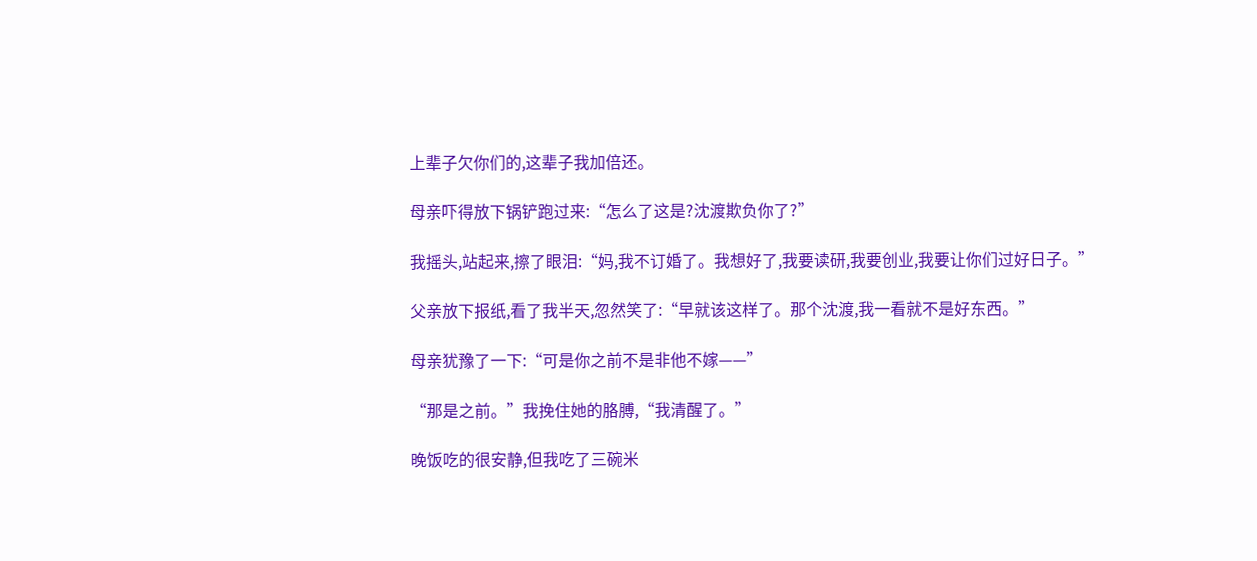上辈子欠你们的,这辈子我加倍还。

母亲吓得放下锅铲跑过来:“怎么了这是?沈渡欺负你了?”

我摇头,站起来,擦了眼泪:“妈,我不订婚了。我想好了,我要读研,我要创业,我要让你们过好日子。”

父亲放下报纸,看了我半天,忽然笑了:“早就该这样了。那个沈渡,我一看就不是好东西。”

母亲犹豫了一下:“可是你之前不是非他不嫁——”

“那是之前。”我挽住她的胳膊,“我清醒了。”

晚饭吃的很安静,但我吃了三碗米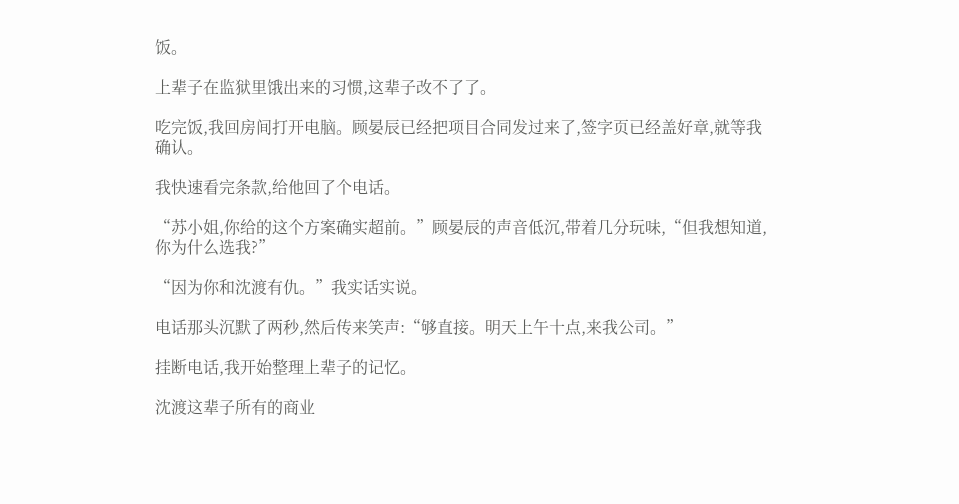饭。

上辈子在监狱里饿出来的习惯,这辈子改不了了。

吃完饭,我回房间打开电脑。顾晏辰已经把项目合同发过来了,签字页已经盖好章,就等我确认。

我快速看完条款,给他回了个电话。

“苏小姐,你给的这个方案确实超前。”顾晏辰的声音低沉,带着几分玩味,“但我想知道,你为什么选我?”

“因为你和沈渡有仇。”我实话实说。

电话那头沉默了两秒,然后传来笑声:“够直接。明天上午十点,来我公司。”

挂断电话,我开始整理上辈子的记忆。

沈渡这辈子所有的商业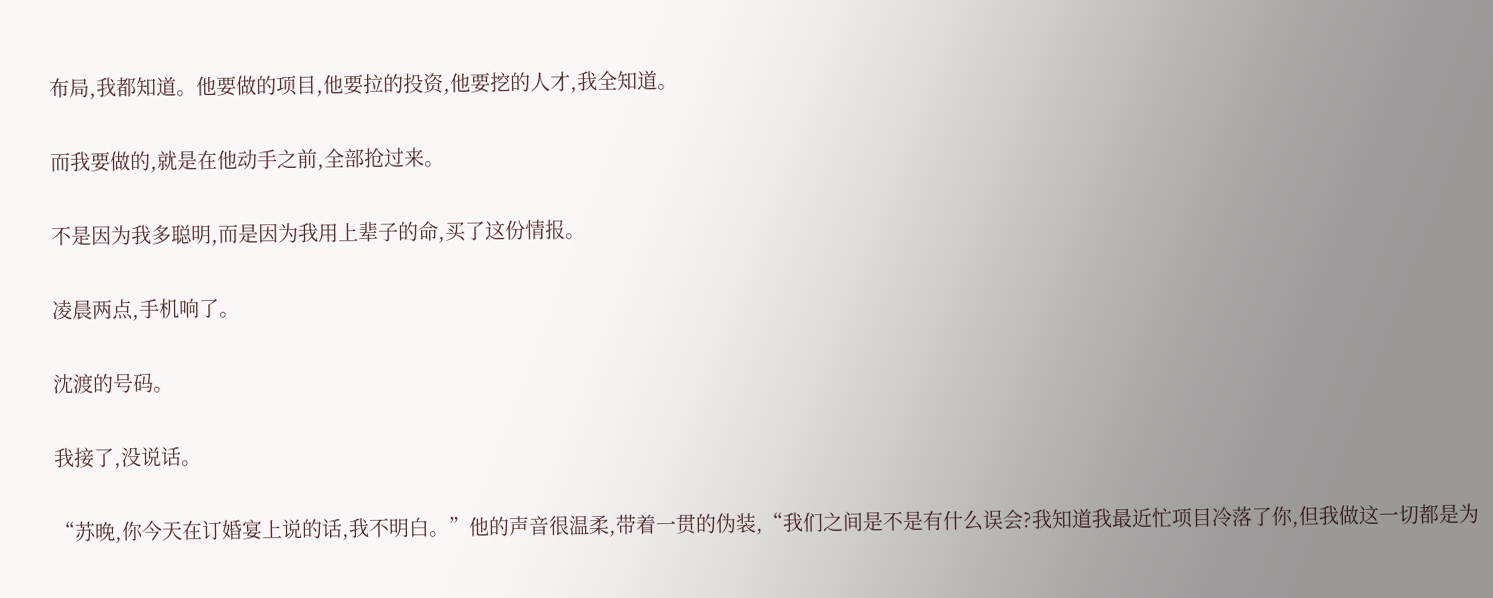布局,我都知道。他要做的项目,他要拉的投资,他要挖的人才,我全知道。

而我要做的,就是在他动手之前,全部抢过来。

不是因为我多聪明,而是因为我用上辈子的命,买了这份情报。

凌晨两点,手机响了。

沈渡的号码。

我接了,没说话。

“苏晚,你今天在订婚宴上说的话,我不明白。”他的声音很温柔,带着一贯的伪装,“我们之间是不是有什么误会?我知道我最近忙项目冷落了你,但我做这一切都是为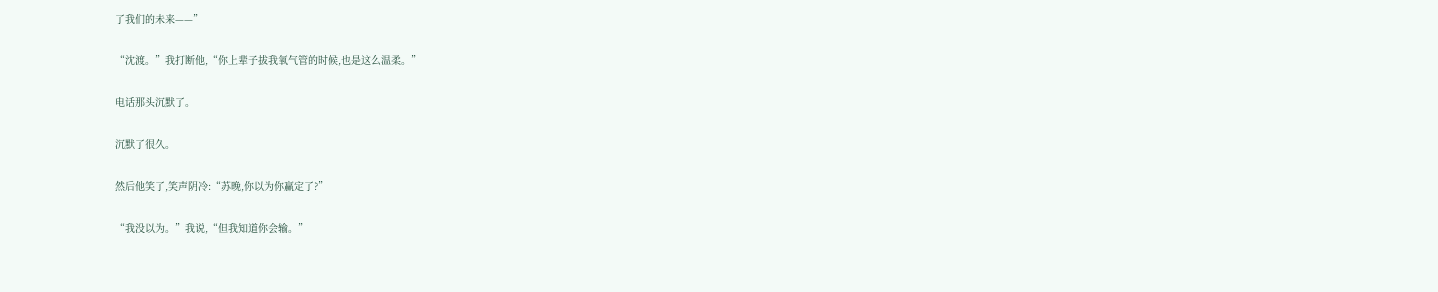了我们的未来——”

“沈渡。”我打断他,“你上辈子拔我氧气管的时候,也是这么温柔。”

电话那头沉默了。

沉默了很久。

然后他笑了,笑声阴冷:“苏晚,你以为你赢定了?”

“我没以为。”我说,“但我知道你会输。”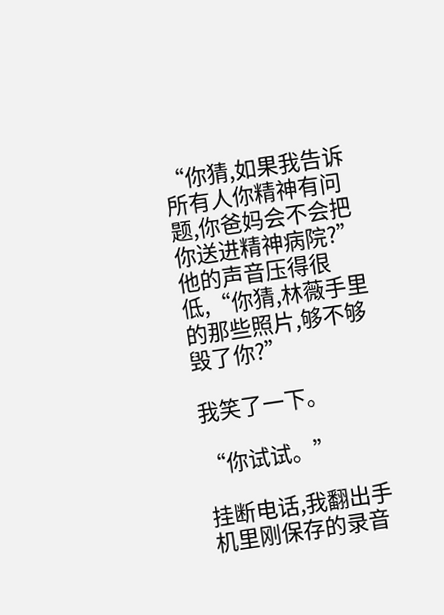“你猜,如果我告诉所有人你精神有问题,你爸妈会不会把你送进精神病院?”他的声音压得很低,“你猜,林薇手里的那些照片,够不够毁了你?”

我笑了一下。

“你试试。”

挂断电话,我翻出手机里刚保存的录音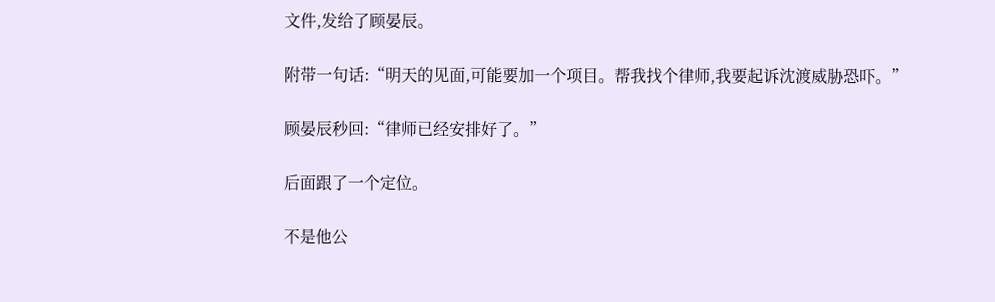文件,发给了顾晏辰。

附带一句话:“明天的见面,可能要加一个项目。帮我找个律师,我要起诉沈渡威胁恐吓。”

顾晏辰秒回:“律师已经安排好了。”

后面跟了一个定位。

不是他公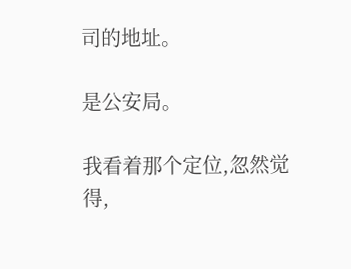司的地址。

是公安局。

我看着那个定位,忽然觉得,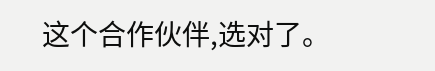这个合作伙伴,选对了。